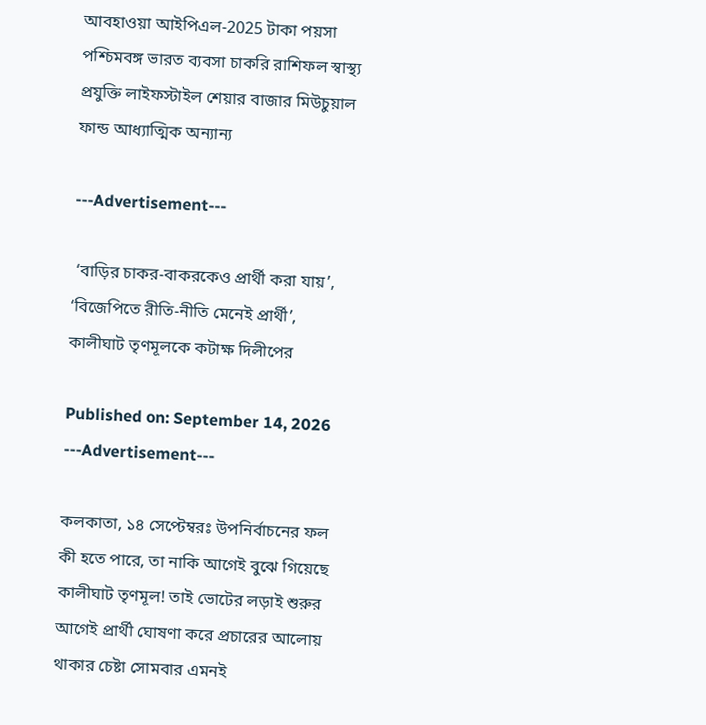আবহাওয়া আইপিএল-2025 টাকা পয়সা পশ্চিমবঙ্গ ভারত ব্যবসা চাকরি রাশিফল স্বাস্থ্য প্রযুক্তি লাইফস্টাইল শেয়ার বাজার মিউচুয়াল ফান্ড আধ্যাত্মিক অন্যান্য

---Advertisement---

 ‘বাড়ির চাকর-বাকরকেও প্রার্থী করা যায়’, ‘বিজেপিতে রীতি-নীতি মেনেই প্রার্থী’, কালীঘাট তৃণমূলকে কটাক্ষ দিলীপের

Published on: September 14, 2026
---Advertisement---

কলকাতা, ১৪ সেপ্টেম্বরঃ উপনির্বাচনের ফল কী হতে পারে, তা নাকি আগেই বুঝে গিয়েছে কালীঘাট তৃণমূল! তাই ভোটের লড়াই শুরুর আগেই প্রার্থী ঘোষণা করে প্রচারের আলোয় থাকার চেষ্টা সোমবার এমনই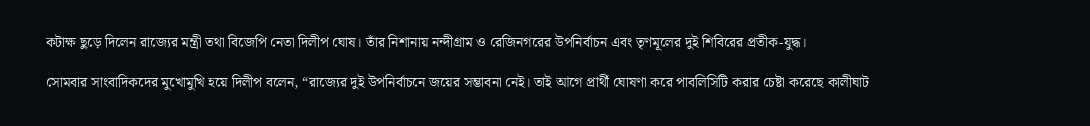কটাক্ষ ছুড়ে দিলেন রাজ্যের মন্ত্রী তথা বিজেপি নেতা দিলীপ ঘোষ। তাঁর নিশানায় নন্দীগ্রাম ও রেজিনগরের উপনির্বাচন এবং তৃণমূলের দুই শিবিরের প্রতীক-যুদ্ধ।

সোমবার সাংবাদিকদের মুখোমুখি হয়ে দিলীপ বলেন, “রাজ্যের দুই উপনির্বাচনে জয়ের সম্ভাবনা নেই। তাই আগে প্রার্থী ঘোষণা করে পাবলিসিটি করার চেষ্টা করেছে কালীঘাট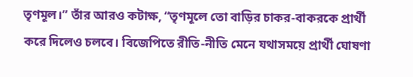তৃণমূল।” তাঁর আরও কটাক্ষ, “তৃণমূলে তো বাড়ির চাকর-বাকরকে প্রার্থী করে দিলেও চলবে। বিজেপিতে রীতি-নীতি মেনে যথাসময়ে প্রার্থী ঘোষণা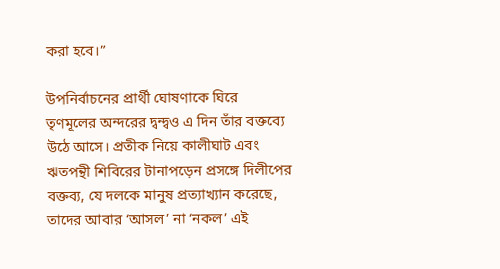করা হবে।”

উপনির্বাচনের প্রার্থী ঘোষণাকে ঘিরে তৃণমূলের অন্দরের দ্বন্দ্বও এ দিন তাঁর বক্তব্যে উঠে আসে। প্রতীক নিয়ে কালীঘাট এবং ঋতপন্থী শিবিরের টানাপড়েন প্রসঙ্গে দিলীপের বক্তব্য, যে দলকে মানুষ প্রত্যাখ্যান করেছে, তাদের আবার ‘আসল’ না ‘নকল’ এই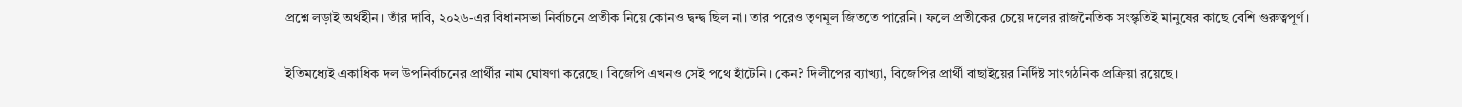প্রশ্নে লড়াই অর্থহীন। তাঁর দাবি, ২০২৬-এর বিধানসভা নির্বাচনে প্রতীক নিয়ে কোনও দ্বন্দ্ব ছিল না। তার পরেও তৃণমূল জিততে পারেনি। ফলে প্রতীকের চেয়ে দলের রাজনৈতিক সংস্কৃতিই মানুষের কাছে বেশি গুরুত্বপূর্ণ।

ইতিমধ্যেই একাধিক দল উপনির্বাচনের প্রার্থীর নাম ঘোষণা করেছে। বিজেপি এখনও সেই পথে হাঁটেনি। কেন? দিলীপের ব্যাখ্যা, বিজেপির প্রার্থী বাছাইয়ের নির্দিষ্ট সাংগঠনিক প্রক্রিয়া রয়েছে।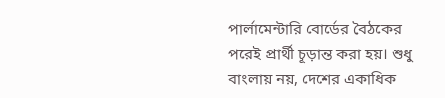পার্লামেন্টারি বোর্ডের বৈঠকের পরেই প্রার্থী চূড়ান্ত করা হয়। শুধু বাংলায় নয়, দেশের একাধিক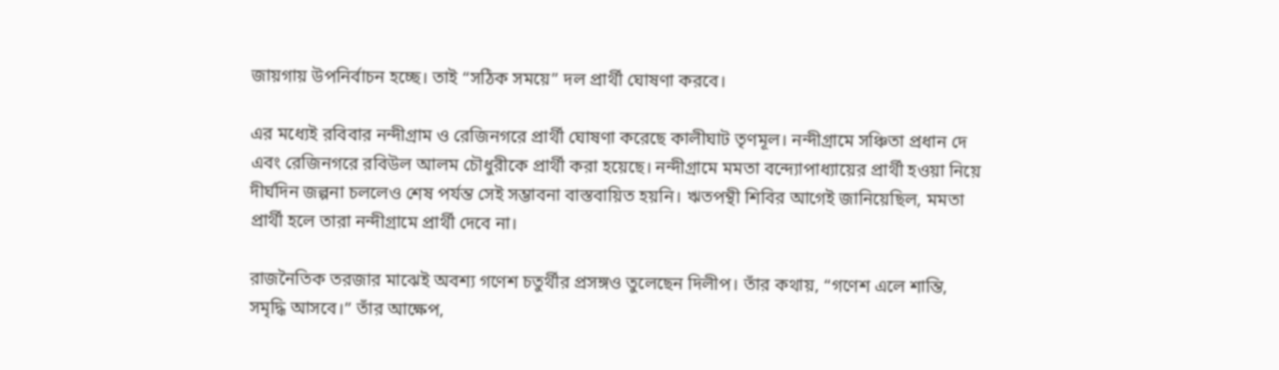জায়গায় উপনির্বাচন হচ্ছে। তাই “সঠিক সময়ে” দল প্রার্থী ঘোষণা করবে।

এর মধ্যেই রবিবার নন্দীগ্রাম ও রেজিনগরে প্রার্থী ঘোষণা করেছে কালীঘাট তৃণমূল। নন্দীগ্রামে সঞ্চিতা প্রধান দে এবং রেজিনগরে রবিউল আলম চৌধুরীকে প্রার্থী করা হয়েছে। নন্দীগ্রামে মমতা বন্দ্যোপাধ্যায়ের প্রার্থী হওয়া নিয়ে দীর্ঘদিন জল্পনা চললেও শেষ পর্যন্ত সেই সম্ভাবনা বাস্তবায়িত হয়নি। ঋতপন্থী শিবির আগেই জানিয়েছিল, মমতা প্রার্থী হলে তারা নন্দীগ্রামে প্রার্থী দেবে না।

রাজনৈতিক তরজার মাঝেই অবশ্য গণেশ চতুর্থীর প্রসঙ্গও তুলেছেন দিলীপ। তাঁর কথায়, “গণেশ এলে শান্তি, সমৃদ্ধি আসবে।” তাঁর আক্ষেপ,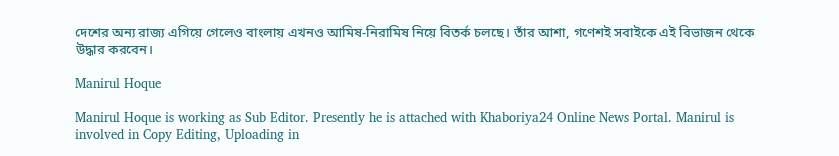দেশের অন্য রাজ্য এগিয়ে গেলেও বাংলায় এখনও আমিষ-নিরামিষ নিয়ে বিতর্ক চলছে। তাঁর আশা, গণেশই সবাইকে এই বিভাজন থেকে উদ্ধার করবেন।

Manirul Hoque

Manirul Hoque is working as Sub Editor. Presently he is attached with Khaboriya24 Online News Portal. Manirul is involved in Copy Editing, Uploading in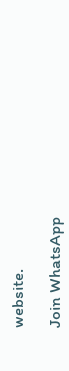website.

Join WhatsApp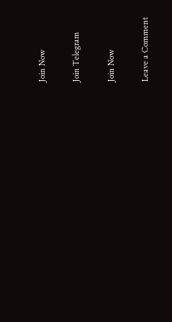Join Now

Join Telegram

Join Now

Leave a Comment